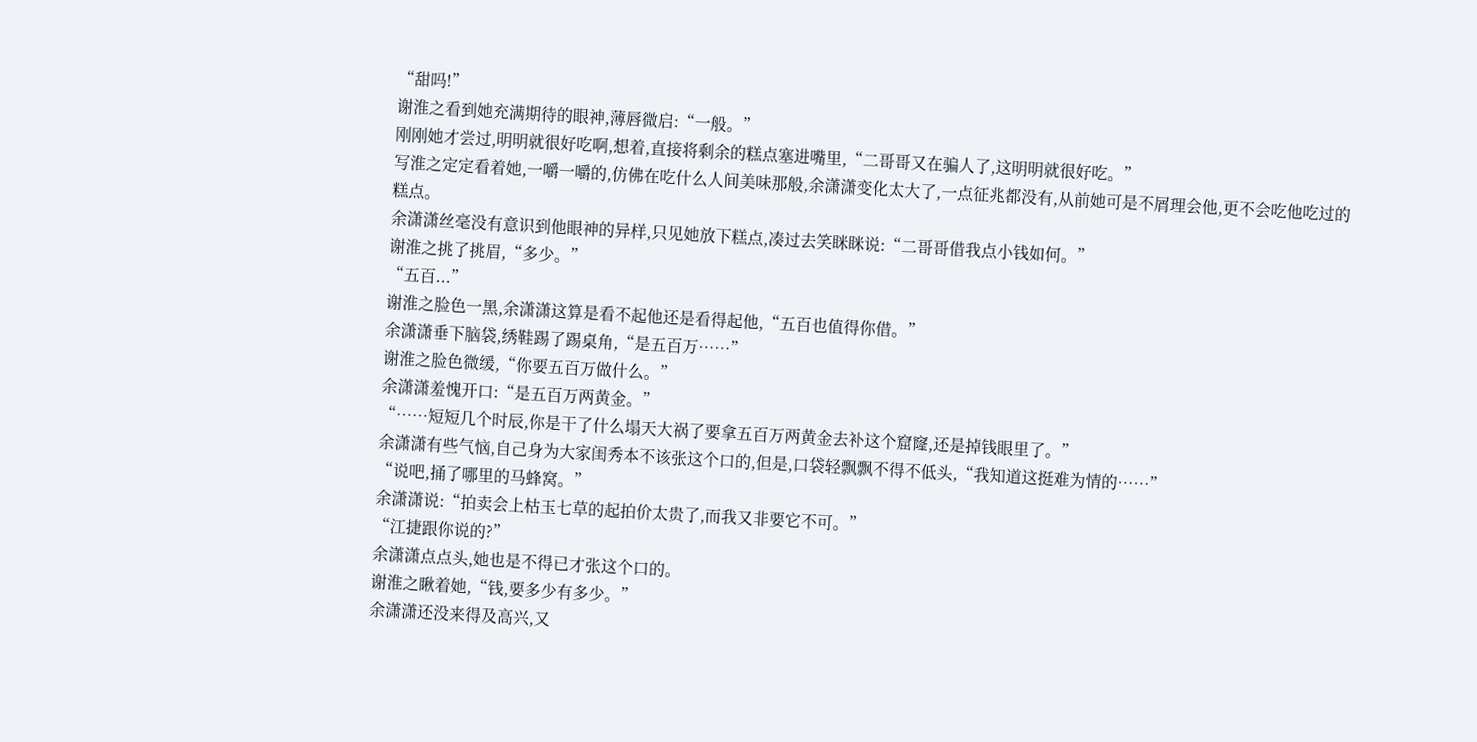“甜吗!”
谢淮之看到她充满期待的眼神,薄唇微启:“一般。”
刚刚她才尝过,明明就很好吃啊,想着,直接将剩余的糕点塞进嘴里,“二哥哥又在骗人了,这明明就很好吃。”
写淮之定定看着她,一嚼一嚼的,仿佛在吃什么人间美味那般,余潇潇变化太大了,一点征兆都没有,从前她可是不屑理会他,更不会吃他吃过的糕点。
余潇潇丝毫没有意识到他眼神的异样,只见她放下糕点,凑过去笑眯眯说:“二哥哥借我点小钱如何。”
谢淮之挑了挑眉,“多少。”
“五百...”
谢淮之脸色一黑,余潇潇这算是看不起他还是看得起他,“五百也值得你借。”
余潇潇垂下脑袋,绣鞋踢了踢桌角,“是五百万……”
谢淮之脸色微缓,“你要五百万做什么。”
余潇潇羞愧开口:“是五百万两黄金。”
“……短短几个时辰,你是干了什么塌天大祸了要拿五百万两黄金去补这个窟窿,还是掉钱眼里了。”
余潇潇有些气恼,自己身为大家闺秀本不该张这个口的,但是,口袋轻飘飘不得不低头,“我知道这挺难为情的……”
“说吧,捅了哪里的马蜂窝。”
余潇潇说:“拍卖会上枯玉七草的起拍价太贵了,而我又非要它不可。”
“江捷跟你说的?”
余潇潇点点头,她也是不得已才张这个口的。
谢淮之瞅着她,“钱,要多少有多少。”
余潇潇还没来得及高兴,又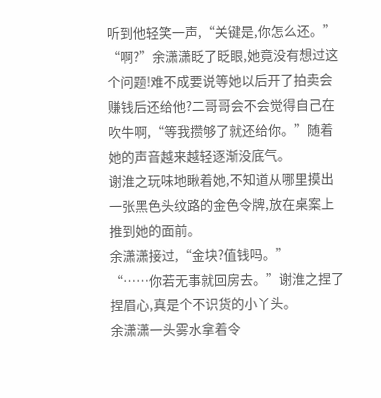听到他轻笑一声,“关键是,你怎么还。”
“啊?”余潇潇眨了眨眼,她竟没有想过这个问题!难不成要说等她以后开了拍卖会赚钱后还给他?二哥哥会不会觉得自己在吹牛啊,“等我攒够了就还给你。”随着她的声音越来越轻逐渐没底气。
谢淮之玩味地瞅着她,不知道从哪里摸出一张黑色头纹路的金色令牌,放在桌案上推到她的面前。
余潇潇接过,“金块?值钱吗。”
“……你若无事就回房去。”谢淮之捏了捏眉心,真是个不识货的小丫头。
余潇潇一头雾水拿着令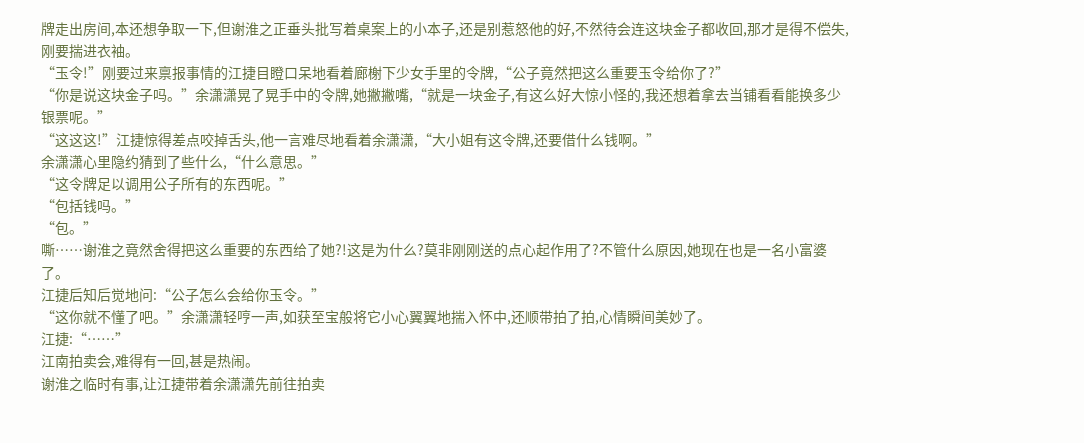牌走出房间,本还想争取一下,但谢淮之正垂头批写着桌案上的小本子,还是别惹怒他的好,不然待会连这块金子都收回,那才是得不偿失,刚要揣进衣袖。
“玉令!”刚要过来禀报事情的江捷目瞪口呆地看着廊榭下少女手里的令牌,“公子竟然把这么重要玉令给你了?”
“你是说这块金子吗。”余潇潇晃了晃手中的令牌,她撇撇嘴,“就是一块金子,有这么好大惊小怪的,我还想着拿去当铺看看能换多少银票呢。”
“这这这!”江捷惊得差点咬掉舌头,他一言难尽地看着余潇潇,“大小姐有这令牌,还要借什么钱啊。”
余潇潇心里隐约猜到了些什么,“什么意思。”
“这令牌足以调用公子所有的东西呢。”
“包括钱吗。”
“包。”
嘶……谢淮之竟然舍得把这么重要的东西给了她?!这是为什么?莫非刚刚送的点心起作用了?不管什么原因,她现在也是一名小富婆了。
江捷后知后觉地问:“公子怎么会给你玉令。”
“这你就不懂了吧。”余潇潇轻哼一声,如获至宝般将它小心翼翼地揣入怀中,还顺带拍了拍,心情瞬间美妙了。
江捷:“……”
江南拍卖会,难得有一回,甚是热闹。
谢淮之临时有事,让江捷带着余潇潇先前往拍卖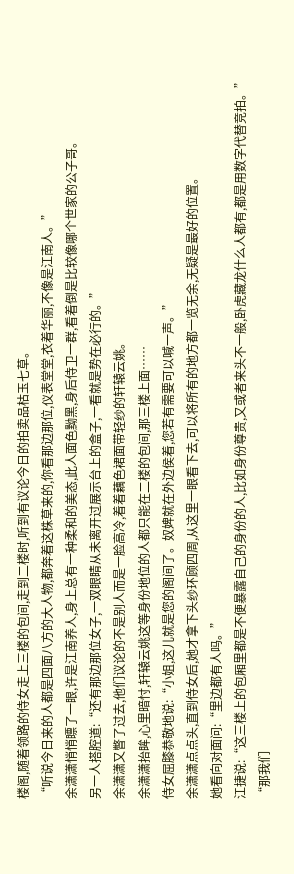楼阁,随着领路的侍女走上三楼的包间,走到二楼时,听到有议论今日的拍卖品枯玉七草。
“听说今日来的人都是四面八方的大人物,都奔着这株草来的,你看那边那位,仪表堂堂,衣着华丽,不像是江南人。”
余潇潇悄悄瞟了一眼,许是江南养人,身上总有一种柔和的美态,此人面色黝黑,身后侍卫一群,看着倒是比较像哪个世家的公子哥。
另一人搭腔道:“还有那边那位女子,一双眼睛从未离开过展示台上的盒子,一看就是势在必行的。”
余潇潇又瞥了过去,他们议论的不是别人而是一脸高冷,着着藕色裙面带轻纱的轩辕云姚。
余潇潇抬眸,心里暗忖,轩辕云姚这等身份地位的人都只能在二楼的包间,那三楼上面……
侍女屈膝恭敬地说:“小姐,这儿就是您的阁间了。奴婢就在外边侯着,您若有需要可以喊一声。”
余潇潇点点头,直到侍女后,她才拿下头纱环顾四周,从这里一眼看下去,可以将所有的地方都一览无余,无疑是最好的位置。
她看向对面问:“里边都有人吗。”
江捷说:“这三楼上的包厢里都是不便暴露自己的身份的人,比如身份尊贵,又或者来头不一般,卧虎藏龙什么人都有,都是用数字代替竞拍。”
“那我们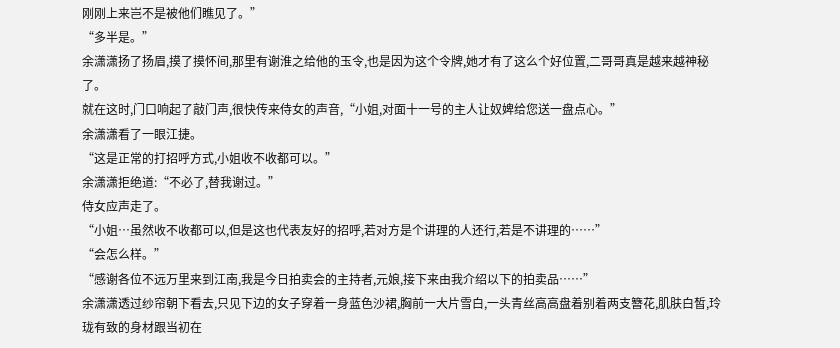刚刚上来岂不是被他们瞧见了。”
“多半是。”
余潇潇扬了扬眉,摸了摸怀间,那里有谢淮之给他的玉令,也是因为这个令牌,她才有了这么个好位置,二哥哥真是越来越神秘了。
就在这时,门口响起了敲门声,很快传来侍女的声音,“小姐,对面十一号的主人让奴婢给您送一盘点心。”
余潇潇看了一眼江捷。
“这是正常的打招呼方式,小姐收不收都可以。”
余潇潇拒绝道:“不必了,替我谢过。”
侍女应声走了。
“小姐…虽然收不收都可以,但是这也代表友好的招呼,若对方是个讲理的人还行,若是不讲理的……”
“会怎么样。”
“感谢各位不远万里来到江南,我是今日拍卖会的主持者,元娘,接下来由我介绍以下的拍卖品……”
余潇潇透过纱帘朝下看去,只见下边的女子穿着一身蓝色沙裙,胸前一大片雪白,一头青丝高高盘着别着两支簪花,肌肤白皙,玲珑有致的身材跟当初在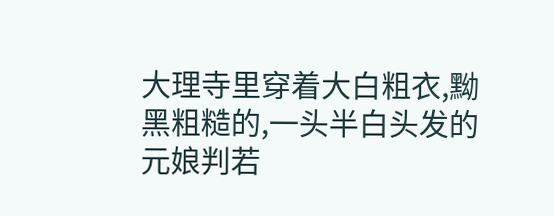大理寺里穿着大白粗衣,黝黑粗糙的,一头半白头发的元娘判若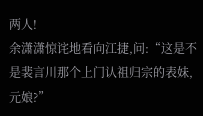两人!
余潇潇惊诧地看向江捷,问:“这是不是裴言川那个上门认祖归宗的表妹,元娘?”